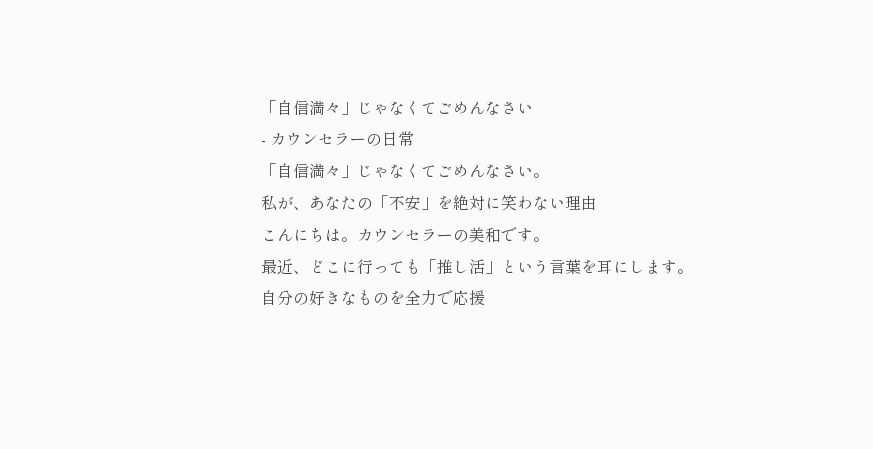「自信満々」じゃなくてごめんなさい
- カウンセラーの日常
「自信満々」じゃなくてごめんなさい。
私が、あなたの「不安」を絶対に笑わない理由
こんにちは。カウンセラーの美和です。
最近、どこに行っても「推し活」という言葉を耳にします。
自分の好きなものを全力で応援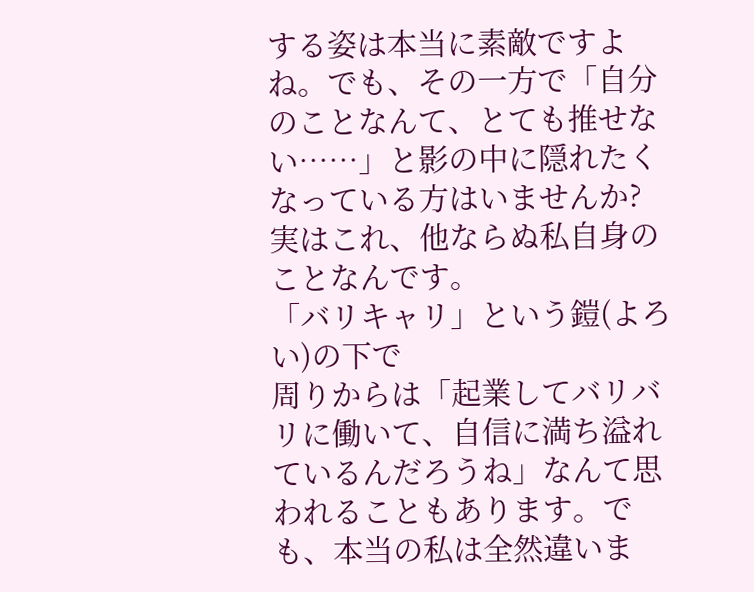する姿は本当に素敵ですよね。でも、その一方で「自分のことなんて、とても推せない……」と影の中に隠れたくなっている方はいませんか?
実はこれ、他ならぬ私自身のことなんです。
「バリキャリ」という鎧(よろい)の下で
周りからは「起業してバリバリに働いて、自信に満ち溢れているんだろうね」なんて思われることもあります。でも、本当の私は全然違いま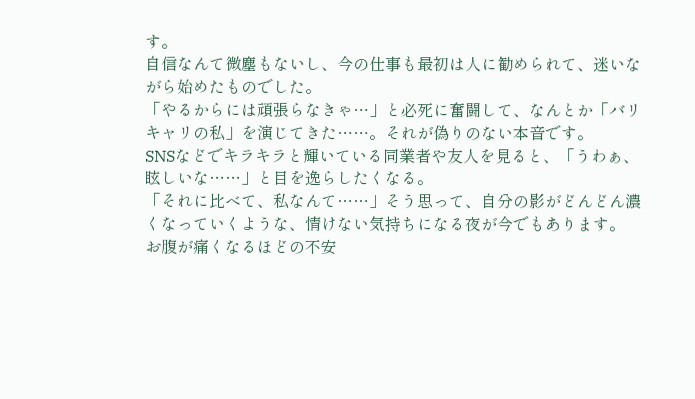す。
自信なんて微塵もないし、今の仕事も最初は人に勧められて、迷いながら始めたものでした。
「やるからには頑張らなきゃ…」と必死に奮闘して、なんとか「バリキャリの私」を演じてきた……。それが偽りのない本音です。
SNSなどでキラキラと輝いている同業者や友人を見ると、「うわぁ、眩しいな……」と目を逸らしたくなる。
「それに比べて、私なんて……」そう思って、自分の影がどんどん濃くなっていくような、情けない気持ちになる夜が今でもあります。
お腹が痛くなるほどの不安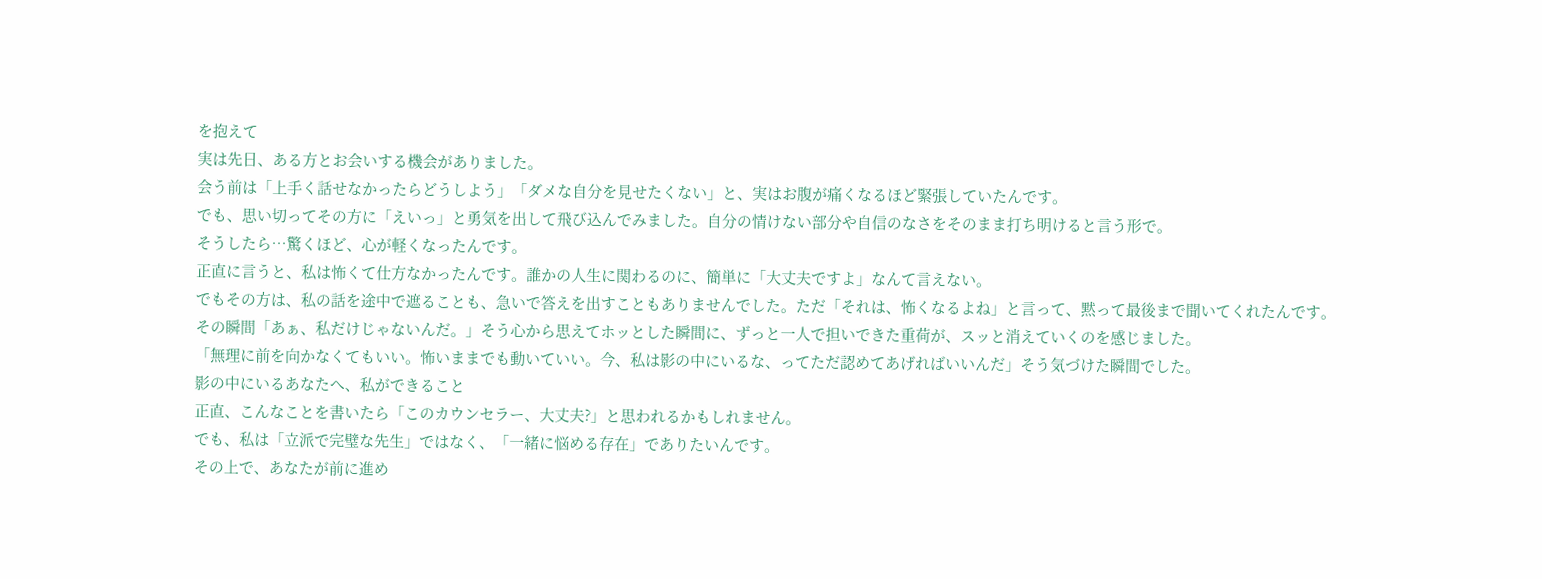を抱えて
実は先日、ある方とお会いする機会がありました。
会う前は「上手く話せなかったらどうしよう」「ダメな自分を見せたくない」と、実はお腹が痛くなるほど緊張していたんです。
でも、思い切ってその方に「えいっ」と勇気を出して飛び込んでみました。自分の情けない部分や自信のなさをそのまま打ち明けると言う形で。
そうしたら…驚くほど、心が軽くなったんです。
正直に言うと、私は怖くて仕方なかったんです。誰かの人生に関わるのに、簡単に「大丈夫ですよ」なんて言えない。
でもその方は、私の話を途中で遮ることも、急いで答えを出すこともありませんでした。ただ「それは、怖くなるよね」と言って、黙って最後まで聞いてくれたんです。
その瞬間「あぁ、私だけじゃないんだ。」そう心から思えてホッとした瞬間に、ずっと一人で担いできた重荷が、スッと消えていくのを感じました。
「無理に前を向かなくてもいい。怖いままでも動いていい。今、私は影の中にいるな、ってただ認めてあげればいいんだ」そう気づけた瞬間でした。
影の中にいるあなたへ、私ができること
正直、こんなことを書いたら「このカウンセラー、大丈夫?」と思われるかもしれません。
でも、私は「立派で完璧な先生」ではなく、「一緒に悩める存在」でありたいんです。
その上で、あなたが前に進め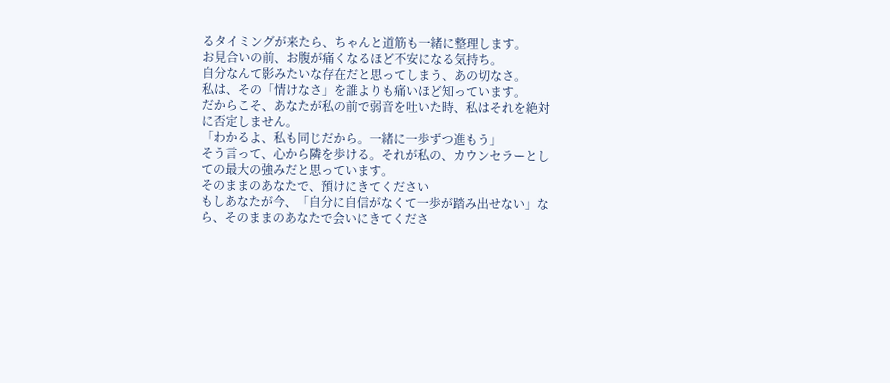るタイミングが来たら、ちゃんと道筋も一緒に整理します。
お見合いの前、お腹が痛くなるほど不安になる気持ち。
自分なんて影みたいな存在だと思ってしまう、あの切なさ。
私は、その「情けなさ」を誰よりも痛いほど知っています。
だからこそ、あなたが私の前で弱音を吐いた時、私はそれを絶対に否定しません。
「わかるよ、私も同じだから。一緒に一歩ずつ進もう」
そう言って、心から隣を歩ける。それが私の、カウンセラーとしての最大の強みだと思っています。
そのままのあなたで、預けにきてください
もしあなたが今、「自分に自信がなくて一歩が踏み出せない」なら、そのままのあなたで会いにきてくださ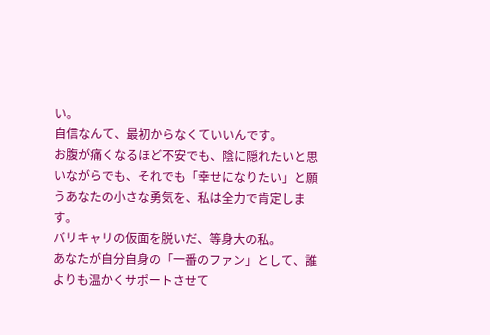い。
自信なんて、最初からなくていいんです。
お腹が痛くなるほど不安でも、陰に隠れたいと思いながらでも、それでも「幸せになりたい」と願うあなたの小さな勇気を、私は全力で肯定します。
バリキャリの仮面を脱いだ、等身大の私。
あなたが自分自身の「一番のファン」として、誰よりも温かくサポートさせて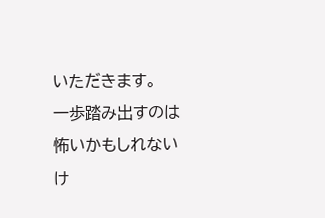いただきます。
一歩踏み出すのは怖いかもしれないけ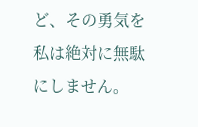ど、その勇気を私は絶対に無駄にしません。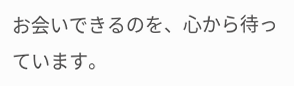お会いできるのを、心から待っています。